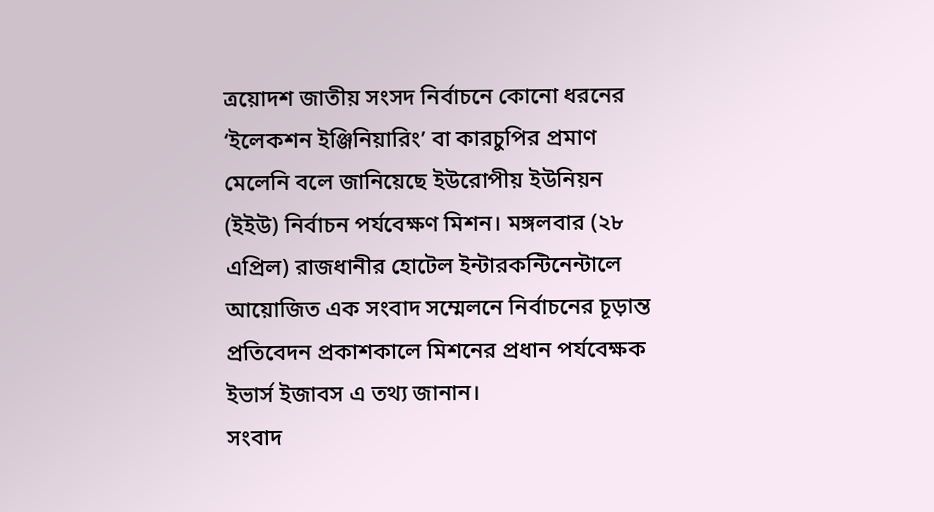ত্রয়োদশ জাতীয় সংসদ নির্বাচনে কোনো ধরনের ‘ইলেকশন ইঞ্জিনিয়ারিং’ বা কারচুপির প্রমাণ মেলেনি বলে জানিয়েছে ইউরোপীয় ইউনিয়ন (ইইউ) নির্বাচন পর্যবেক্ষণ মিশন। মঙ্গলবার (২৮ এপ্রিল) রাজধানীর হোটেল ইন্টারকন্টিনেন্টালে আয়োজিত এক সংবাদ সম্মেলনে নির্বাচনের চূড়ান্ত প্রতিবেদন প্রকাশকালে মিশনের প্রধান পর্যবেক্ষক ইভার্স ইজাবস এ তথ্য জানান।
সংবাদ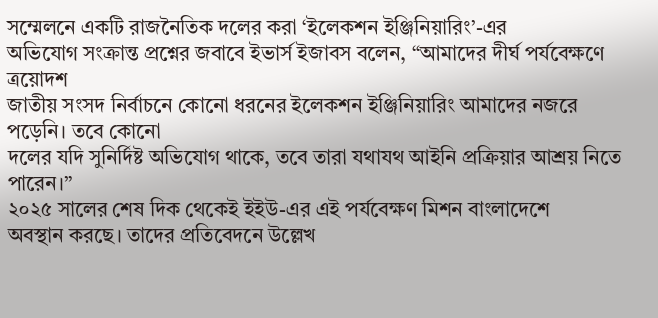সম্মেলনে একটি রাজনৈতিক দলের করা ‘ইলেকশন ইঞ্জিনিয়ারিং’-এর
অভিযোগ সংক্রান্ত প্রশ্নের জবাবে ইভার্স ইজাবস বলেন, “আমাদের দীর্ঘ পর্যবেক্ষণে ত্রয়োদশ
জাতীয় সংসদ নির্বাচনে কোনো ধরনের ইলেকশন ইঞ্জিনিয়ারিং আমাদের নজরে পড়েনি। তবে কোনো
দলের যদি সুনির্দিষ্ট অভিযোগ থাকে, তবে তারা যথাযথ আইনি প্রক্রিয়ার আশ্রয় নিতে পারেন।”
২০২৫ সালের শেষ দিক থেকেই ইইউ-এর এই পর্যবেক্ষণ মিশন বাংলাদেশে
অবস্থান করছে। তাদের প্রতিবেদনে উল্লেখ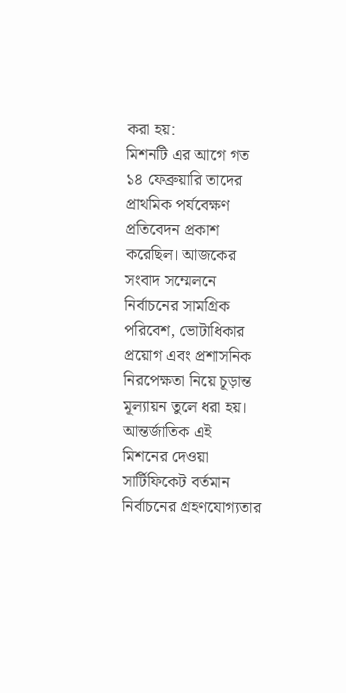করা হয়:
মিশনটি এর আগে গত ১৪ ফেব্রুয়ারি তাদের প্রাথমিক পর্যবেক্ষণ
প্রতিবেদন প্রকাশ করেছিল। আজকের সংবাদ সম্মেলনে নির্বাচনের সামগ্রিক পরিবেশ, ভোটাধিকার
প্রয়োগ এবং প্রশাসনিক নিরপেক্ষতা নিয়ে চূড়ান্ত মূল্যায়ন তুলে ধরা হয়। আন্তর্জাতিক এই
মিশনের দেওয়া সার্টিফিকেট বর্তমান নির্বাচনের গ্রহণযোগ্যতার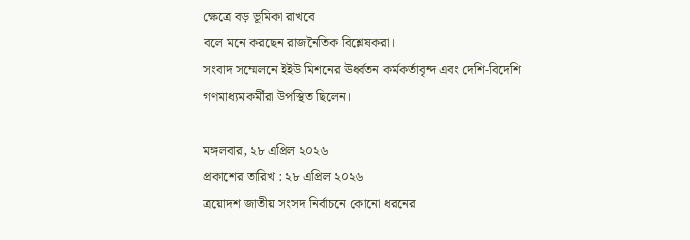ক্ষেত্রে বড় ভূমিকা রাখবে
বলে মনে করছেন রাজনৈতিক বিশ্লেষকরা।
সংবাদ সম্মেলনে ইইউ মিশনের ঊর্ধ্বতন কর্মকর্তাবৃন্দ এবং দেশি-বিদেশি
গণমাধ্যমকর্মীরা উপস্থিত ছিলেন।

মঙ্গলবার, ২৮ এপ্রিল ২০২৬
প্রকাশের তারিখ : ২৮ এপ্রিল ২০২৬
ত্রয়োদশ জাতীয় সংসদ নির্বাচনে কোনো ধরনের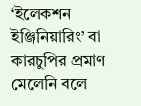‘ইলেকশন ইঞ্জিনিয়ারিং’ বা কারচুপির প্রমাণ মেলেনি বলে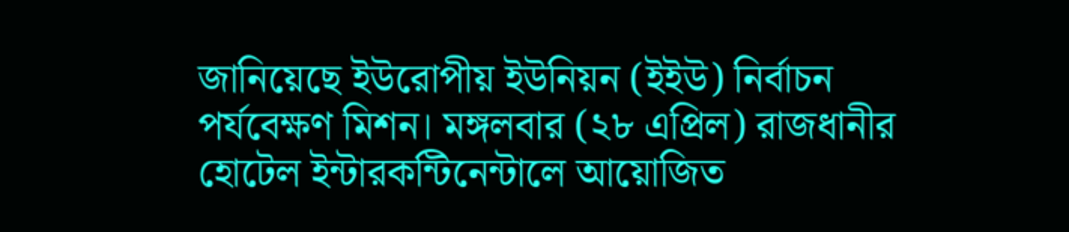জানিয়েছে ইউরোপীয় ইউনিয়ন (ইইউ) নির্বাচন পর্যবেক্ষণ মিশন। মঙ্গলবার (২৮ এপ্রিল) রাজধানীর হোটেল ইন্টারকন্টিনেন্টালে আয়োজিত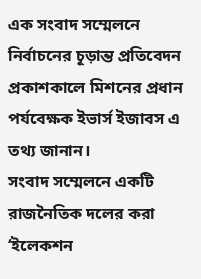এক সংবাদ সম্মেলনে নির্বাচনের চূড়ান্ত প্রতিবেদন প্রকাশকালে মিশনের প্রধান পর্যবেক্ষক ইভার্স ইজাবস এ তথ্য জানান।
সংবাদ সম্মেলনে একটি রাজনৈতিক দলের করা ‘ইলেকশন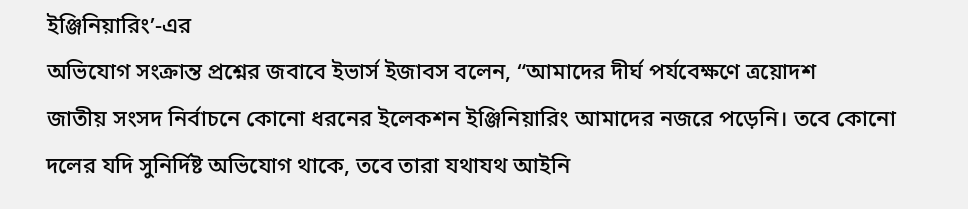ইঞ্জিনিয়ারিং’-এর
অভিযোগ সংক্রান্ত প্রশ্নের জবাবে ইভার্স ইজাবস বলেন, “আমাদের দীর্ঘ পর্যবেক্ষণে ত্রয়োদশ
জাতীয় সংসদ নির্বাচনে কোনো ধরনের ইলেকশন ইঞ্জিনিয়ারিং আমাদের নজরে পড়েনি। তবে কোনো
দলের যদি সুনির্দিষ্ট অভিযোগ থাকে, তবে তারা যথাযথ আইনি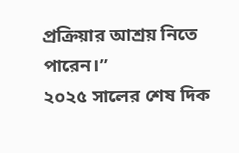প্রক্রিয়ার আশ্রয় নিতে পারেন।”
২০২৫ সালের শেষ দিক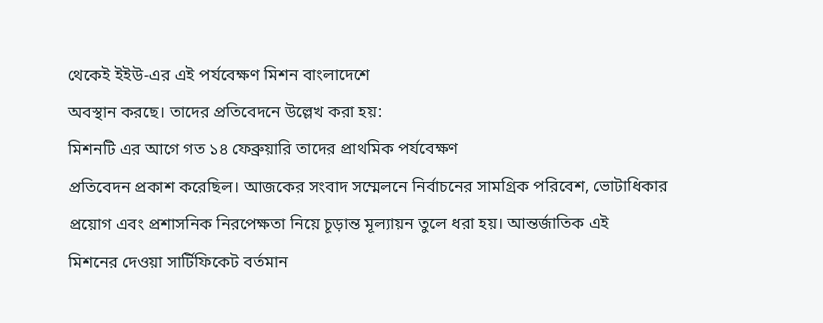থেকেই ইইউ-এর এই পর্যবেক্ষণ মিশন বাংলাদেশে
অবস্থান করছে। তাদের প্রতিবেদনে উল্লেখ করা হয়:
মিশনটি এর আগে গত ১৪ ফেব্রুয়ারি তাদের প্রাথমিক পর্যবেক্ষণ
প্রতিবেদন প্রকাশ করেছিল। আজকের সংবাদ সম্মেলনে নির্বাচনের সামগ্রিক পরিবেশ, ভোটাধিকার
প্রয়োগ এবং প্রশাসনিক নিরপেক্ষতা নিয়ে চূড়ান্ত মূল্যায়ন তুলে ধরা হয়। আন্তর্জাতিক এই
মিশনের দেওয়া সার্টিফিকেট বর্তমান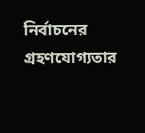নির্বাচনের গ্রহণযোগ্যতার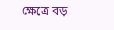ক্ষেত্রে বড়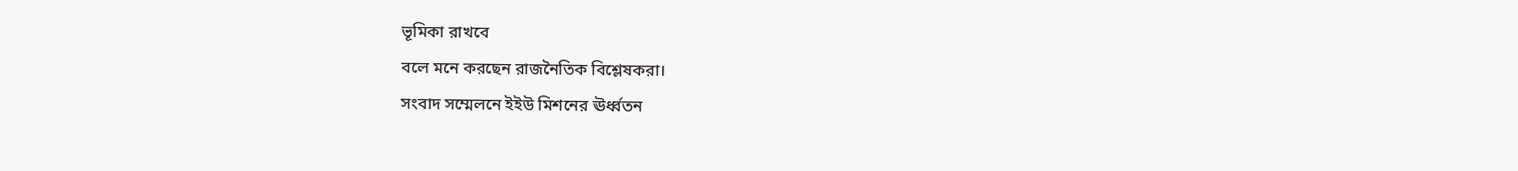ভূমিকা রাখবে
বলে মনে করছেন রাজনৈতিক বিশ্লেষকরা।
সংবাদ সম্মেলনে ইইউ মিশনের ঊর্ধ্বতন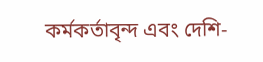কর্মকর্তাবৃন্দ এবং দেশি-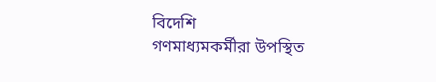বিদেশি
গণমাধ্যমকর্মীরা উপস্থিত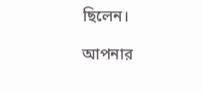ছিলেন।

আপনার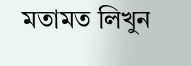মতামত লিখুন